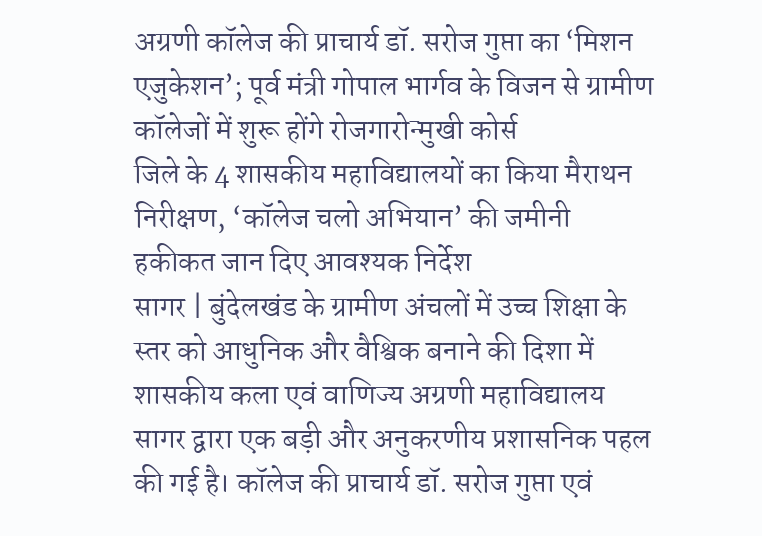अग्रणी कॉलेज की प्राचार्य डॉ. सरोज गुप्ता का ‘मिशन एजुकेशन’; पूर्व मंत्री गोपाल भार्गव के विजन से ग्रामीण कॉलेजों में शुरू होंगे रोजगारोन्मुखी कोर्स
जिले के 4 शासकीय महाविद्यालयों का किया मैराथन निरीक्षण, ‘कॉलेज चलो अभियान’ की जमीनी हकीकत जान दिए आवश्यक निर्देश
सागर | बुंदेलखंड के ग्रामीण अंचलों में उच्च शिक्षा के स्तर को आधुनिक और वैश्विक बनाने की दिशा में शासकीय कला एवं वाणिज्य अग्रणी महाविद्यालय सागर द्वारा एक बड़ी और अनुकरणीय प्रशासनिक पहल की गई है। कॉलेज की प्राचार्य डॉ. सरोज गुप्ता एवं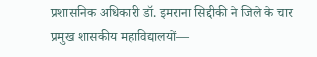प्रशासनिक अधिकारी डॉ. इमराना सिद्दीकी ने जिले के चार प्रमुख शासकीय महाविद्यालयों—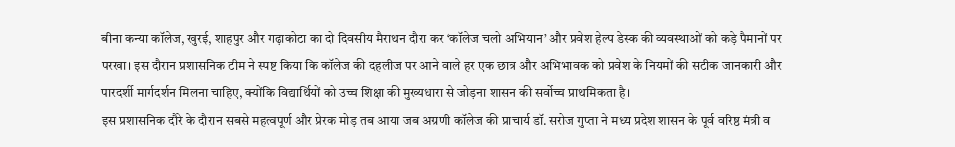बीना कन्या कॉलेज, खुरई, शाहपुर और गढ़ाकोटा का दो दिवसीय मैराथन दौरा कर ‘कॉलेज चलो अभियान’ और प्रवेश हेल्प डेस्क की व्यवस्थाओं को कड़े पैमानों पर परखा। इस दौरान प्रशासनिक टीम ने स्पष्ट किया कि कॉलेज की दहलीज पर आने वाले हर एक छात्र और अभिभावक को प्रवेश के नियमों की सटीक जानकारी और पारदर्शी मार्गदर्शन मिलना चाहिए, क्योंकि विद्यार्थियों को उच्च शिक्षा की मुख्यधारा से जोड़ना शासन की सर्वोच्च प्राथमिकता है।
इस प्रशासनिक दौरे के दौरान सबसे महत्वपूर्ण और प्रेरक मोड़ तब आया जब अग्रणी कॉलेज की प्राचार्य डॉ. सरोज गुप्ता ने मध्य प्रदेश शासन के पूर्व वरिष्ठ मंत्री व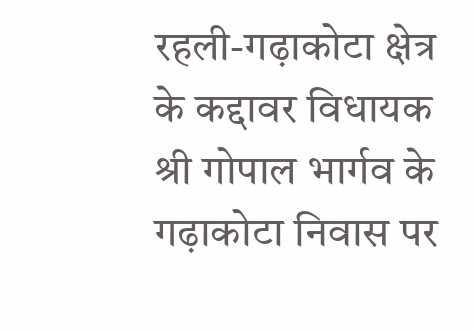रहली-गढ़ाकोटा क्षेत्र के कद्दावर विधायक श्री गोपाल भार्गव के गढ़ाकोटा निवास पर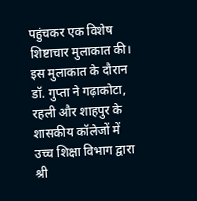पहुंचकर एक विशेष शिष्टाचार मुलाकात की। इस मुलाकात के दौरान डॉ. गुप्ता ने गढ़ाकोटा, रहली और शाहपुर के शासकीय कॉलेजों में उच्च शिक्षा विभाग द्वारा श्री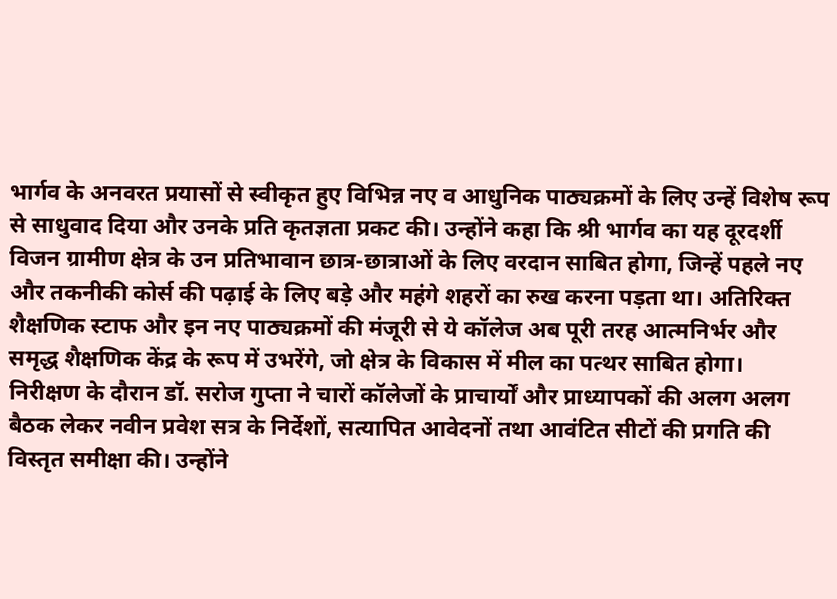भार्गव के अनवरत प्रयासों से स्वीकृत हुए विभिन्न नए व आधुनिक पाठ्यक्रमों के लिए उन्हें विशेष रूप से साधुवाद दिया और उनके प्रति कृतज्ञता प्रकट की। उन्होंने कहा कि श्री भार्गव का यह दूरदर्शी विजन ग्रामीण क्षेत्र के उन प्रतिभावान छात्र-छात्राओं के लिए वरदान साबित होगा, जिन्हें पहले नए और तकनीकी कोर्स की पढ़ाई के लिए बड़े और महंगे शहरों का रुख करना पड़ता था। अतिरिक्त शैक्षणिक स्टाफ और इन नए पाठ्यक्रमों की मंजूरी से ये कॉलेज अब पूरी तरह आत्मनिर्भर और समृद्ध शैक्षणिक केंद्र के रूप में उभरेंगे, जो क्षेत्र के विकास में मील का पत्थर साबित होगा।
निरीक्षण के दौरान डॉ. सरोज गुप्ता ने चारों कॉलेजों के प्राचार्यों और प्राध्यापकों की अलग अलग बैठक लेकर नवीन प्रवेश सत्र के निर्देशों, सत्यापित आवेदनों तथा आवंटित सीटों की प्रगति की विस्तृत समीक्षा की। उन्होंने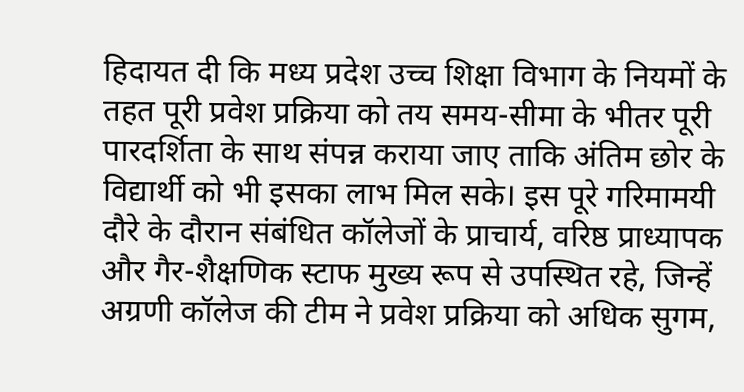हिदायत दी कि मध्य प्रदेश उच्च शिक्षा विभाग के नियमों के तहत पूरी प्रवेश प्रक्रिया को तय समय-सीमा के भीतर पूरी पारदर्शिता के साथ संपन्न कराया जाए ताकि अंतिम छोर के विद्यार्थी को भी इसका लाभ मिल सके। इस पूरे गरिमामयी दौरे के दौरान संबंधित कॉलेजों के प्राचार्य, वरिष्ठ प्राध्यापक और गैर-शैक्षणिक स्टाफ मुख्य रूप से उपस्थित रहे, जिन्हें अग्रणी कॉलेज की टीम ने प्रवेश प्रक्रिया को अधिक सुगम,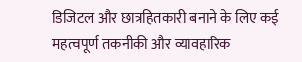डिजिटल और छात्रहितकारी बनाने के लिए कई महत्वपूर्ण तकनीकी और व्यावहारिक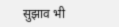सुझाव भी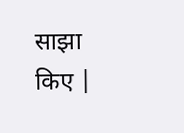साझा किए |